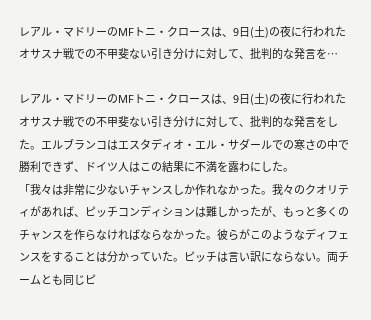レアル・マドリーのMFトニ・クロースは、9日(土)の夜に行われたオサスナ戦での不甲斐ない引き分けに対して、批判的な発言を…

レアル・マドリーのMFトニ・クロースは、9日(土)の夜に行われたオサスナ戦での不甲斐ない引き分けに対して、批判的な発言をした。エルブランコはエスタディオ・エル・サダールでの寒さの中で勝利できず、ドイツ人はこの結果に不満を露わにした。
「我々は非常に少ないチャンスしか作れなかった。我々のクオリティがあれば、ピッチコンディションは難しかったが、もっと多くのチャンスを作らなければならなかった。彼らがこのようなディフェンスをすることは分かっていた。ピッチは言い訳にならない。両チームとも同じピ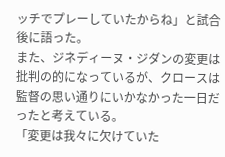ッチでプレーしていたからね」と試合後に語った。
また、ジネディーヌ・ジダンの変更は批判の的になっているが、クロースは監督の思い通りにいかなかった一日だったと考えている。
「変更は我々に欠けていた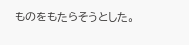ものをもたらそうとした。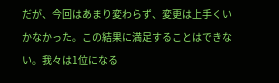だが、今回はあまり変わらず、変更は上手くいかなかった。この結果に満足することはできない。我々は1位になる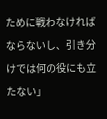ために戦わなければならないし、引き分けでは何の役にも立たない」